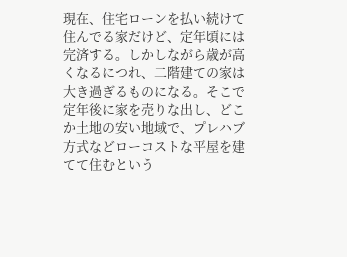現在、住宅ローンを払い続けて住んでる家だけど、定年頃には完済する。しかしながら歳が高くなるにつれ、二階建ての家は大き過ぎるものになる。そこで定年後に家を売りな出し、どこか土地の安い地域で、プレハブ方式などローコストな平屋を建てて住むという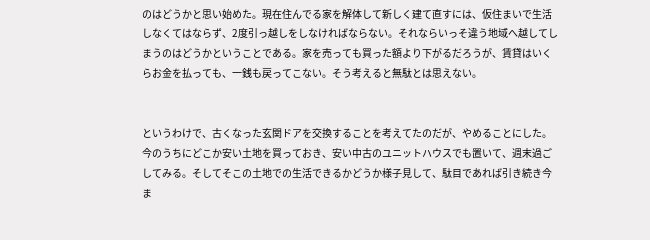のはどうかと思い始めた。現在住んでる家を解体して新しく建て直すには、仮住まいで生活しなくてはならず、2度引っ越しをしなければならない。それならいっそ違う地域へ越してしまうのはどうかということである。家を売っても買った額より下がるだろうが、賃貸はいくらお金を払っても、一銭も戻ってこない。そう考えると無駄とは思えない。


というわけで、古くなった玄関ドアを交換することを考えてたのだが、やめることにした。今のうちにどこか安い土地を買っておき、安い中古のユニットハウスでも置いて、週末過ごしてみる。そしてそこの土地での生活できるかどうか様子見して、駄目であれば引き続き今ま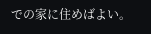での家に住めばよい。